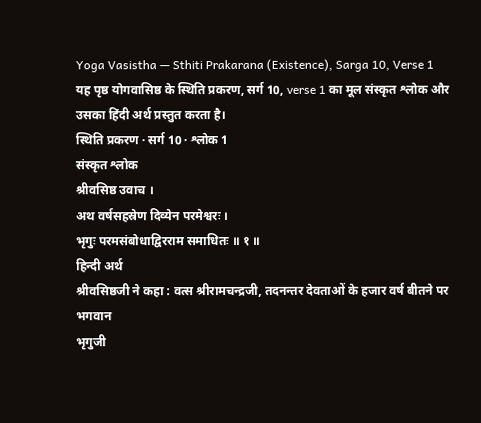Yoga Vasistha — Sthiti Prakarana (Existence), Sarga 10, Verse 1
यह पृष्ठ योगवासिष्ठ के स्थिति प्रकरण, सर्ग 10, verse 1 का मूल संस्कृत श्लोक और उसका हिंदी अर्थ प्रस्तुत करता है।
स्थिति प्रकरण · सर्ग 10 · श्लोक 1
संस्कृत श्लोक
श्रीवसिष्ठ उवाच ।
अथ वर्षसहस्रेण दिव्येन परमेश्वरः ।
भृगुः परमसंबोधाद्विरराम समाधितः ॥ १ ॥
हिन्दी अर्थ
श्रीवसिष्ठजी ने कहा : वत्स श्रीरामचन्द्रजी, तदनन्तर देवताओं के हजार वर्ष बीतने पर भगवान
भृगुजी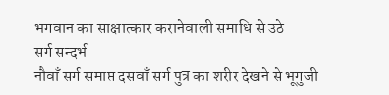भगवान का साक्षात्कार करानेवाली समाधि से उठे
सर्ग सन्दर्भ
नौवाँ सर्ग समाप्त दसवाँ सर्ग पुत्र का शरीर देखने से भूगुजी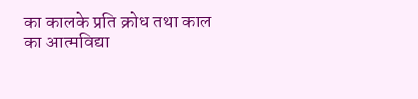का कालके प्रति क्रोध तथा काल का आत्मविद्या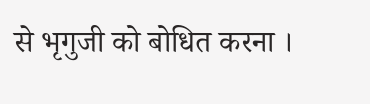से भृगुजी को बोधित करना ।